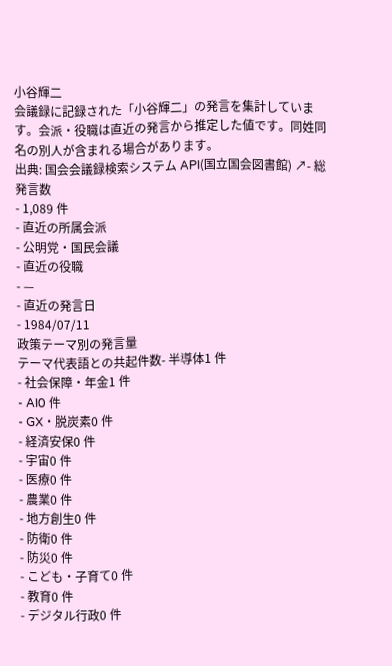小谷輝二
会議録に記録された「小谷輝二」の発言を集計しています。会派・役職は直近の発言から推定した値です。同姓同名の別人が含まれる場合があります。
出典: 国会会議録検索システム API(国立国会図書館) ↗- 総発言数
- 1,089 件
- 直近の所属会派
- 公明党・国民会議
- 直近の役職
- —
- 直近の発言日
- 1984/07/11
政策テーマ別の発言量
テーマ代表語との共起件数- 半導体1 件
- 社会保障・年金1 件
- AI0 件
- GX・脱炭素0 件
- 経済安保0 件
- 宇宙0 件
- 医療0 件
- 農業0 件
- 地方創生0 件
- 防衛0 件
- 防災0 件
- こども・子育て0 件
- 教育0 件
- デジタル行政0 件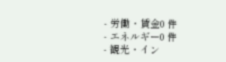- 労働・賃金0 件
- エネルギー0 件
- 観光・イン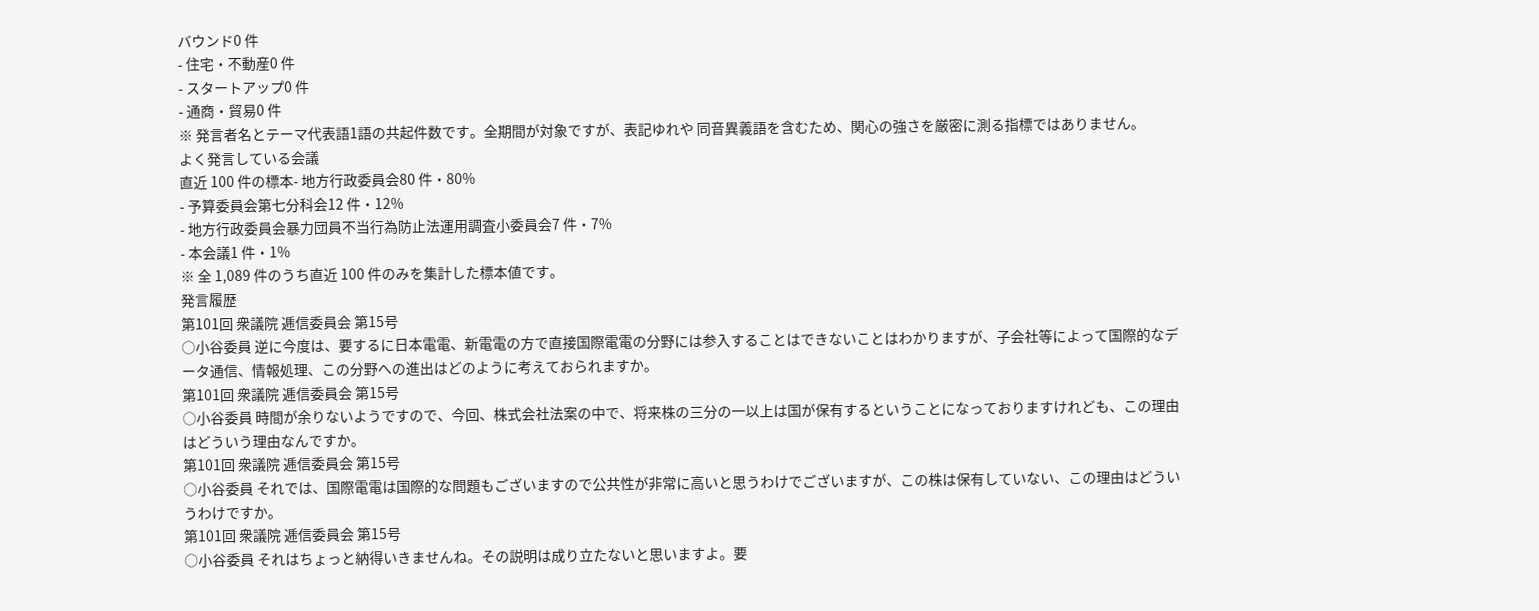バウンド0 件
- 住宅・不動産0 件
- スタートアップ0 件
- 通商・貿易0 件
※ 発言者名とテーマ代表語1語の共起件数です。全期間が対象ですが、表記ゆれや 同音異義語を含むため、関心の強さを厳密に測る指標ではありません。
よく発言している会議
直近 100 件の標本- 地方行政委員会80 件・80%
- 予算委員会第七分科会12 件・12%
- 地方行政委員会暴力団員不当行為防止法運用調査小委員会7 件・7%
- 本会議1 件・1%
※ 全 1,089 件のうち直近 100 件のみを集計した標本値です。
発言履歴
第101回 衆議院 逓信委員会 第15号
○小谷委員 逆に今度は、要するに日本電電、新電電の方で直接国際電電の分野には参入することはできないことはわかりますが、子会社等によって国際的なデータ通信、情報処理、この分野への進出はどのように考えておられますか。
第101回 衆議院 逓信委員会 第15号
○小谷委員 時間が余りないようですので、今回、株式会社法案の中で、将来株の三分の一以上は国が保有するということになっておりますけれども、この理由はどういう理由なんですか。
第101回 衆議院 逓信委員会 第15号
○小谷委員 それでは、国際電電は国際的な問題もございますので公共性が非常に高いと思うわけでございますが、この株は保有していない、この理由はどういうわけですか。
第101回 衆議院 逓信委員会 第15号
○小谷委員 それはちょっと納得いきませんね。その説明は成り立たないと思いますよ。要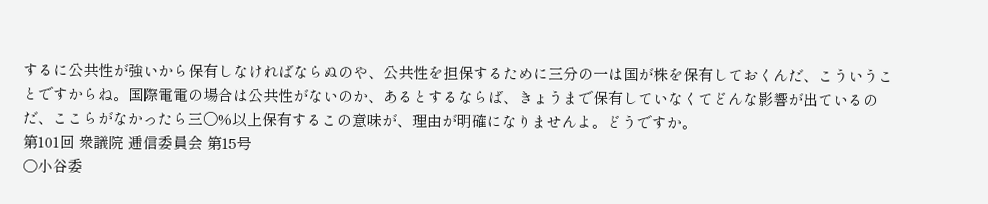するに公共性が強いから保有しなければならぬのや、公共性を担保するために三分の一は国が株を保有しておくんだ、こういうことですからね。国際電電の場合は公共性がないのか、あるとするならば、きょうまで保有していなくてどんな影響が出ているのだ、ここらがなかったら三〇%以上保有するこの意味が、理由が明確になりませんよ。どうですか。
第101回 衆議院 逓信委員会 第15号
○小谷委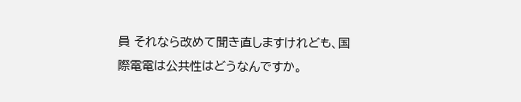員 それなら改めて聞き直しますけれども、国際電電は公共性はどうなんですか。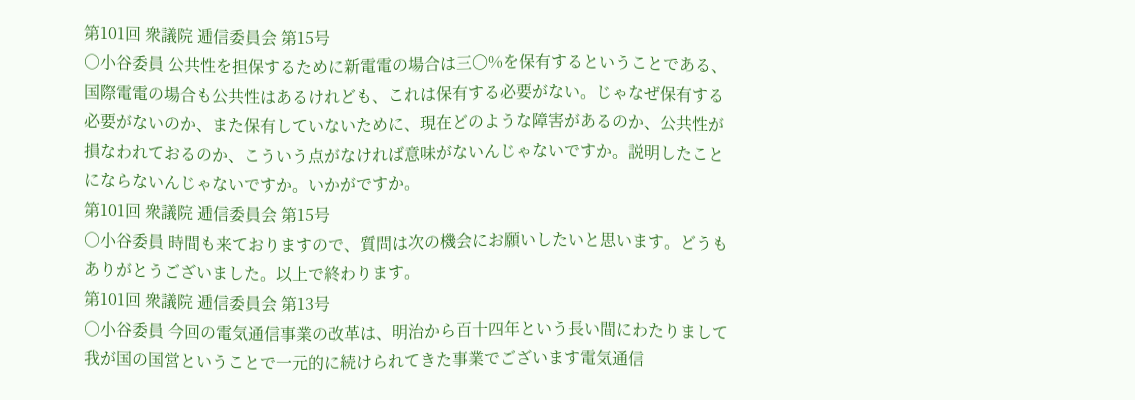第101回 衆議院 逓信委員会 第15号
○小谷委員 公共性を担保するために新電電の場合は三〇%を保有するということである、国際電電の場合も公共性はあるけれども、これは保有する必要がない。じゃなぜ保有する必要がないのか、また保有していないために、現在どのような障害があるのか、公共性が損なわれておるのか、こういう点がなければ意味がないんじゃないですか。説明したことにならないんじゃないですか。いかがですか。
第101回 衆議院 逓信委員会 第15号
○小谷委員 時間も来ておりますので、質問は次の機会にお願いしたいと思います。どうもありがとうございました。以上で終わります。
第101回 衆議院 逓信委員会 第13号
○小谷委員 今回の電気通信事業の改革は、明治から百十四年という長い間にわたりまして我が国の国営ということで一元的に続けられてきた事業でございます電気通信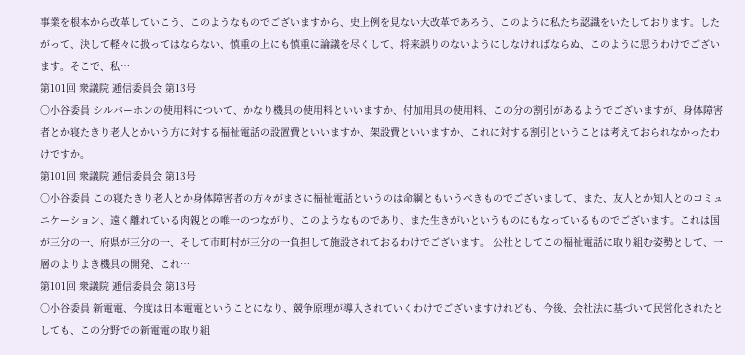事業を根本から改革していこう、このようなものでございますから、史上例を見ない大改革であろう、このように私たち認識をいたしております。したがって、決して軽々に扱ってはならない、慎重の上にも慎重に論議を尽くして、将来誤りのないようにしなければならぬ、このように思うわけでございます。そこで、私…
第101回 衆議院 逓信委員会 第13号
○小谷委員 シルバーホンの使用料について、かなり機具の使用料といいますか、付加用具の使用料、この分の割引があるようでございますが、身体障害者とか寝たきり老人とかいう方に対する福祉電話の設置費といいますか、架設費といいますか、これに対する割引ということは考えておられなかったわけですか。
第101回 衆議院 逓信委員会 第13号
○小谷委員 この寝たきり老人とか身体障害者の方々がまさに福祉電話というのは命綱ともいうべきものでございまして、また、友人とか知人とのコミュニケーション、遠く離れている肉親との唯一のつながり、このようなものであり、また生きがいというものにもなっているものでございます。これは国が三分の一、府県が三分の一、そして市町村が三分の一負担して施設されておるわけでございます。 公社としてこの福祉電話に取り組む姿勢として、一層のよりよき機具の開発、これ…
第101回 衆議院 逓信委員会 第13号
○小谷委員 新電電、今度は日本電電ということになり、競争原理が導入されていくわけでございますけれども、今後、会社法に基づいて民営化されたとしても、この分野での新電電の取り組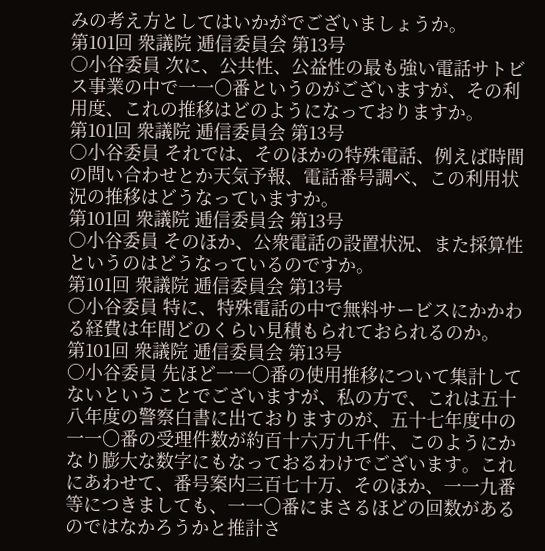みの考え方としてはいかがでございましょうか。
第101回 衆議院 逓信委員会 第13号
○小谷委員 次に、公共性、公益性の最も強い電話サトビス事業の中で一一〇番というのがございますが、その利用度、これの推移はどのようになっておりますか。
第101回 衆議院 逓信委員会 第13号
○小谷委員 それでは、そのほかの特殊電話、例えば時間の問い合わせとか天気予報、電話番号調べ、この利用状況の推移はどうなっていますか。
第101回 衆議院 逓信委員会 第13号
○小谷委員 そのほか、公衆電話の設置状況、また採算性というのはどうなっているのですか。
第101回 衆議院 逓信委員会 第13号
○小谷委員 特に、特殊電話の中で無料サービスにかかわる経費は年間どのくらい見積もられておられるのか。
第101回 衆議院 逓信委員会 第13号
○小谷委員 先ほど一一〇番の使用推移について集計してないということでございますが、私の方で、これは五十八年度の警察白書に出ておりますのが、五十七年度中の一一〇番の受理件数が約百十六万九千件、このようにかなり膨大な数字にもなっておるわけでございます。これにあわせて、番号案内三百七十万、そのほか、一一九番等につきましても、一一〇番にまさるほどの回数があるのではなかろうかと推計さ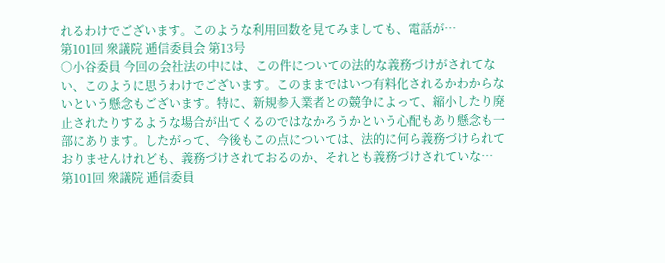れるわけでございます。このような利用回数を見てみましても、電話が…
第101回 衆議院 逓信委員会 第13号
○小谷委員 今回の会社法の中には、この件についての法的な義務づけがされてない、このように思うわけでございます。このままではいつ有料化されるかわからないという懸念もございます。特に、新規参入業者との競争によって、縮小したり廃止されたりするような場合が出てくるのではなかろうかという心配もあり懸念も一部にあります。したがって、今後もこの点については、法的に何ら義務づけられておりませんけれども、義務づけされておるのか、それとも義務づけされていな…
第101回 衆議院 逓信委員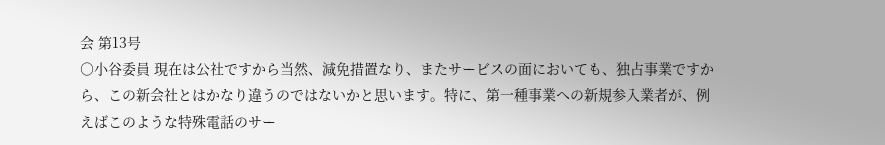会 第13号
○小谷委員 現在は公社ですから当然、減免措置なり、またサービスの面においても、独占事業ですから、この新会社とはかなり違うのではないかと思います。特に、第一種事業への新規参入業者が、例えばこのような特殊電話のサー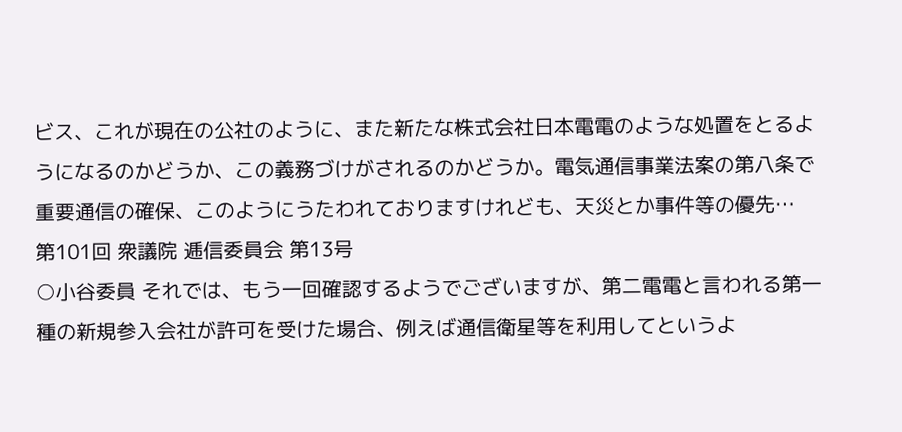ビス、これが現在の公社のように、また新たな株式会社日本電電のような処置をとるようになるのかどうか、この義務づけがされるのかどうか。電気通信事業法案の第八条で重要通信の確保、このようにうたわれておりますけれども、天災とか事件等の優先…
第101回 衆議院 逓信委員会 第13号
○小谷委員 それでは、もう一回確認するようでございますが、第二電電と言われる第一種の新規参入会社が許可を受けた場合、例えば通信衛星等を利用してというよ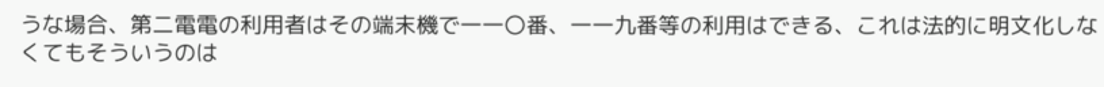うな場合、第二電電の利用者はその端末機で一一〇番、一一九番等の利用はできる、これは法的に明文化しなくてもそういうのは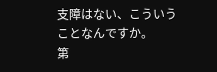支障はない、こういうことなんですか。
第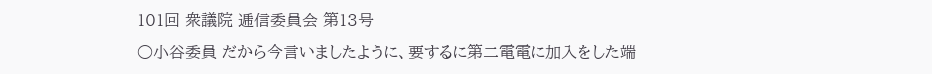101回 衆議院 逓信委員会 第13号
○小谷委員 だから今言いましたように、要するに第二電電に加入をした端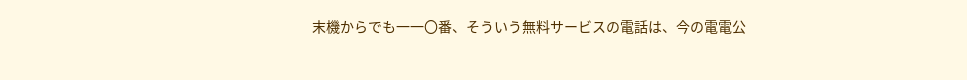末機からでも一一〇番、そういう無料サービスの電話は、今の電電公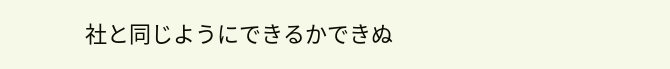社と同じようにできるかできぬ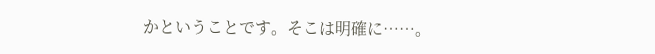かということです。そこは明確に……。